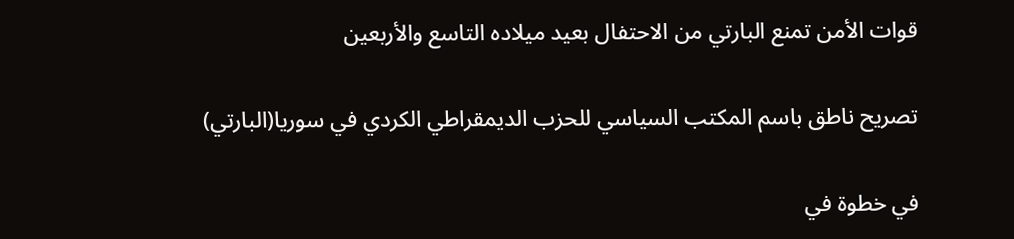قوات الأمن تمنع البارتي من الاحتفال بعيد ميلاده التاسع والأربعين

تصريح ناطق باسم المكتب السياسي للحزب الديمقراطي الكردي في سوريا(البارتي)

في خطوة في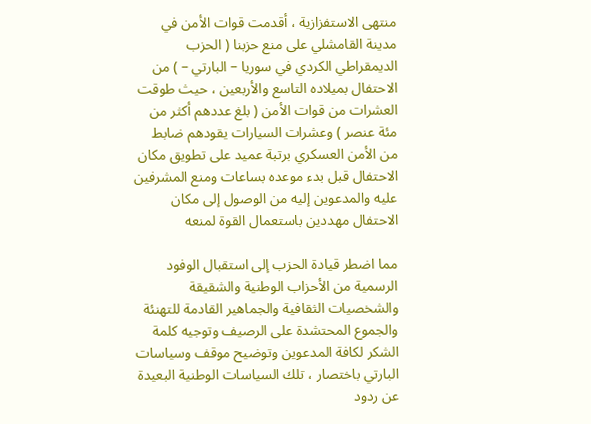منتهى الاستفزازية ، أقدمت قوات الأمن في مدينة القامشلي على منع حزبنا ( الحزب الديمقراطي الكردي في سوريا – البارتي – ) من الاحتفال بميلاده التاسع والأربعين ، حيث طوقت العشرات من قوات الأمن ( بلغ عددهم أكثر من مئة عنصر ) وعشرات السيارات يقودهم ضابط من الأمن العسكري برتبة عميد على تطويق مكان الاحتفال قبل بدء موعده بساعات ومنع المشرفين عليه والمدعوين إليه من الوصول إلى مكان الاحتفال مهددين باستعمال القوة لمنعه

مما اضطر قيادة الحزب إلى استقبال الوفود الرسمية من الأحزاب الوطنية والشقيقة والشخصيات الثقافية والجماهير القادمة للتهنئة والجموع المحتشدة على الرصيف وتوجيه كلمة الشكر لكافة المدعوين وتوضيح موقف وسياسات البارتي باختصار ، تلك السياسات الوطنية البعيدة عن ردود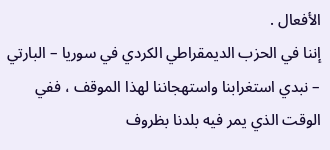الأفعال .
إننا في الحزب الديمقراطي الكردي في سوريا – البارتي – نبدي استغرابنا واستهجاننا لهذا الموقف ، ففي الوقت الذي يمر فيه بلدنا بظروف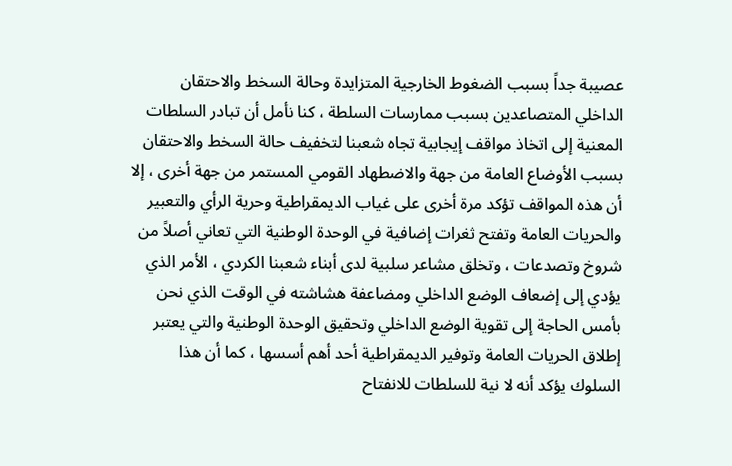عصيبة جداً بسبب الضغوط الخارجية المتزايدة وحالة السخط والاحتقان الداخلي المتصاعدين بسبب ممارسات السلطة ، كنا نأمل أن تبادر السلطات المعنية إلى اتخاذ مواقف إيجابية تجاه شعبنا لتخفيف حالة السخط والاحتقان بسبب الأوضاع العامة من جهة والاضطهاد القومي المستمر من جهة أخرى ، إلا أن هذه المواقف تؤكد مرة أخرى على غياب الديمقراطية وحرية الرأي والتعبير والحريات العامة وتفتح ثغرات إضافية في الوحدة الوطنية التي تعاني أصلاً من شروخ وتصدعات ، وتخلق مشاعر سلبية لدى أبناء شعبنا الكردي ، الأمر الذي يؤدي إلى إضعاف الوضع الداخلي ومضاعفة هشاشته في الوقت الذي نحن بأمس الحاجة إلى تقوية الوضع الداخلي وتحقيق الوحدة الوطنية والتي يعتبر إطلاق الحريات العامة وتوفير الديمقراطية أحد أهم أسسها ، كما أن هذا السلوك يؤكد أنه لا نية للسلطات للانفتاح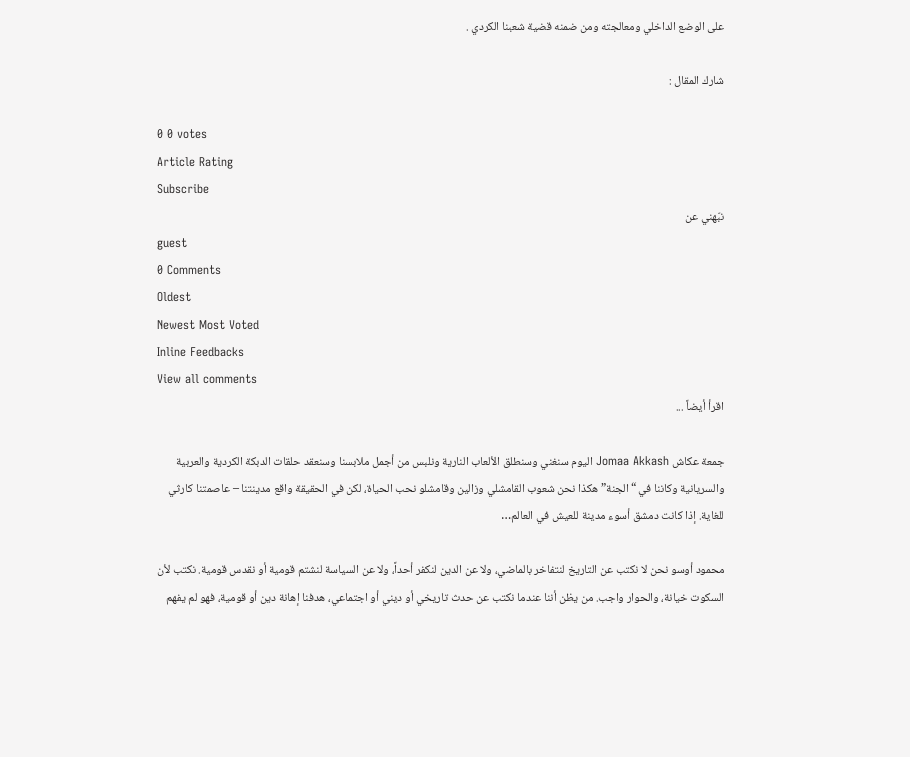على الوضع الداخلي ومعالجته ومن ضمنه قضية شعبنا الكردي .

شارك المقال :

0 0 votes
Article Rating
Subscribe
نبّهني عن
guest
0 Comments
Oldest
Newest Most Voted
Inline Feedbacks
View all comments
اقرأ أيضاً ...

جمعة عكاش Jomaa Akkash اليوم سنغني وسنطلق الألعاب النارية ونلبس من أجمل ملابسنا وسنعقد حلقات الدبكة الكردية والعربية والسريانية وكاننا في “الجنة” هكذا نحن شعوب القامشلي وزالين وقامشلو نحب الحياة، لكن في الحقيقة واقع مدينتنا – عاصمتنا كارثي للغاية. إذا كانت دمشق أسوء مدينة للعيش في العالم…

محمود أوسو نحن لا نكتب عن التاريخ لنتفاخر بالماضي، ولا عن الدين لنكفر أحداً، ولا عن السياسة لنشتم قومية أو نقدس قومية. نكتب لأن السكوت خيانة، والحوار واجب. من يظن أننا عندما نكتب عن حدث تاريخي أو ديني أو اجتماعي، هدفنا إهانة دين أو قومية، فهو لم يفهم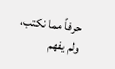حرفاً مما نكتب، ولم يفهم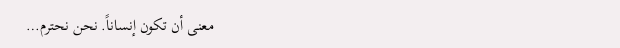معنى أن تكون إنساناً. نحن نحترم…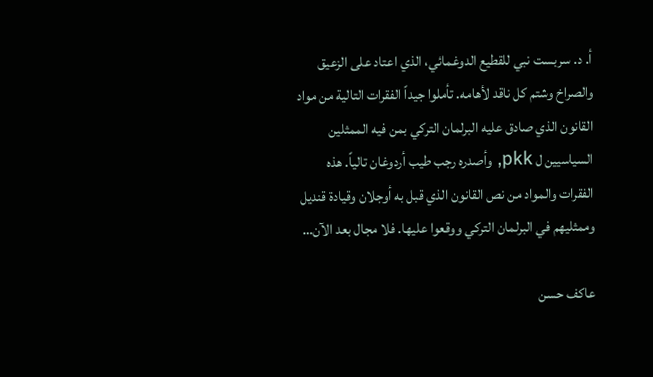أ. د. سربست نبي للقطيع الدوغمائي، الذي اعتاد على الزعيق والصراخ وشتم كل ناقد لأهامه. تأملوا جيداً الفقرات التالية من مواد القانون الذي صادق عليه البرلمان التركي بمن فيه الممثلين السياسيين ل pkk, وأصدره رجب طيب أردوغان تالياً. هذه الفقرات والمواد من نص القانون الذي قبل به أوجلان وقيادة قنديل وممثليهم في البرلمان التركي ووقعوا عليها. فلا مجال بعد الآن…

عاكف حسن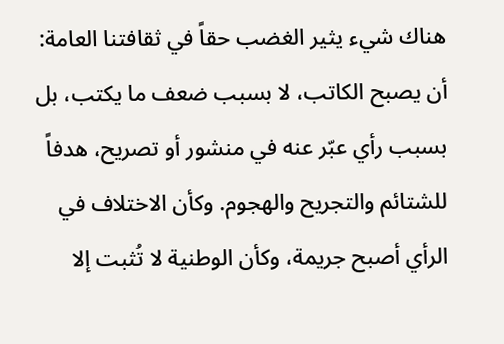هناك شيء يثير الغضب حقاً في ثقافتنا العامة: أن يصبح الكاتب، لا بسبب ضعف ما يكتب، بل بسبب رأي عبّر عنه في منشور أو تصريح، هدفاً للشتائم والتجريح والهجوم. وكأن الاختلاف في الرأي أصبح جريمة، وكأن الوطنية لا تُثبت إلا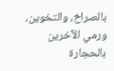بالصراخ، والتخوين، ورمي الآخرين بالحجارة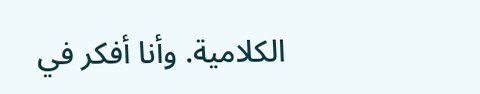الكلامية. وأنا أفكر في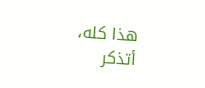هذا كله، أتذكر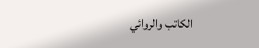الكاتب والروائي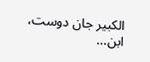الكبير جان دوست، ابن…